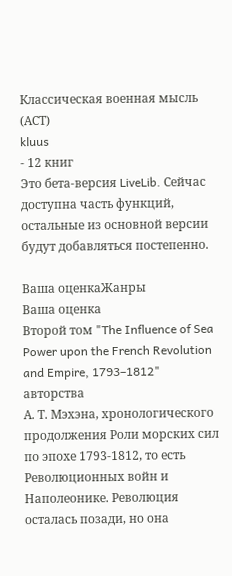Классическая военная мысль (АСТ)
kluus
- 12 книг
Это бета-версия LiveLib. Сейчас доступна часть функций, остальные из основной версии будут добавляться постепенно.

Ваша оценкаЖанры
Ваша оценка
Второй том "The Influence of Sea Power upon the French Revolution and Empire, 1793–1812" авторства
А. Т. Мэхэна, хронологического продолжения Роли морских сил по эпохе 1793-1812, то есть Революционных войн и Наполеонике. Революция осталась позади, но она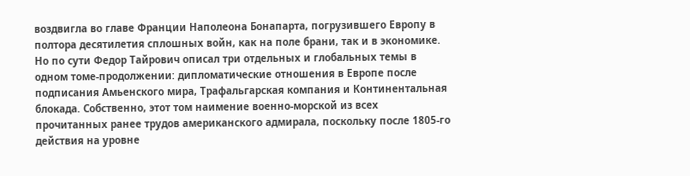воздвигла во главе Франции Наполеона Бонапарта, погрузившего Европу в полтора десятилетия сплошных войн, как на поле брани, так и в экономике. Но по сути Федор Тайрович описал три отдельных и глобальных темы в одном томе-продолжении: дипломатические отношения в Европе после подписания Амьенского мира, Трафальгарская компания и Континентальная блокада. Собственно, этот том наимение военно-морской из всех прочитанных ранее трудов американского адмирала, поскольку после 1805-го действия на уровне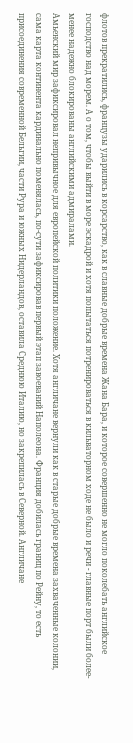флотов прекратились, французы ударились в корсарство, как в славные добрые времена Жана Бара, и которое совершенно не могло поколебать английское господство над морем. А о том, чтобы выйти в море эскадрой и хотя попытаться потренироваться в кильваторном ходе не было и речи - главные порт были более-менее надежно блокированы английскими адмиралами.
Амьенский мир зафиксировал непривычное для европейской политики положение. Хотя англичане вернули как в старые добрые времена захваченные колонии, сама карта континента кардинально поменялась, по-сути зафиксировав первый этап завоеваний Наполеона. Франция добилась границ по Рейну, то есть присоединения современной Бельгии, части Рура и южных Нидерландов, оставила Среднюю Италию, но закрепилась в Северной. Англичане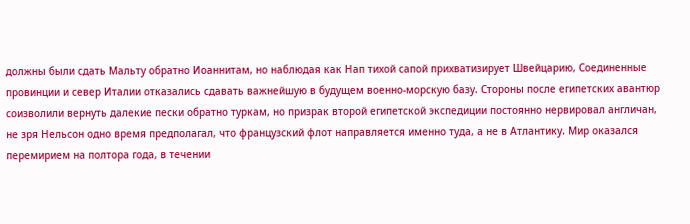должны были сдать Мальту обратно Иоаннитам, но наблюдая как Нап тихой сапой прихватизирует Швейцарию, Соединенные провинции и север Италии отказались сдавать важнейшую в будущем военно-морскую базу. Стороны после египетских авантюр соизволили вернуть далекие пески обратно туркам, но призрак второй египетской экспедиции постоянно нервировал англичан, не зря Нельсон одно время предполагал, что французский флот направляется именно туда, а не в Атлантику. Мир оказался перемирием на полтора года, в течении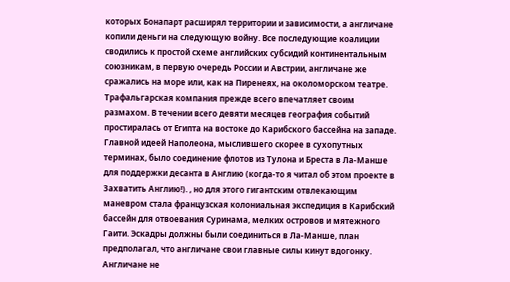которых Бонапарт расширял территории и зависимости, а англичане копили деньги на следующую войну. Все последующие коалиции сводились к простой схеме английских субсидий континентальным союзникам, в первую очередь России и Австрии, англичане же сражались на море или, как на Пиренеях, на околоморском театре.
Трафальгарская компания прежде всего впечатляет своим размахом. В течении всего девяти месяцев география событий простиралась от Египта на востоке до Карибского бассейна на западе. Главной идеей Наполеона, мыслившего скорее в сухопутных терминах, было соединение флотов из Тулона и Бреста в Ла-Манше для поддержки десанта в Англию (когда-то я читал об этом проекте в Захватить Англию!). , но для этого гигантским отвлекающим маневром стала французская колониальная экспедиция в Карибский бассейн для отвоевания Суринама, мелких островов и мятежного Гаити. Эскадры должны были соединиться в Ла-Манше, план предполагал, что англичане свои главные силы кинут вдогонку. Англичане не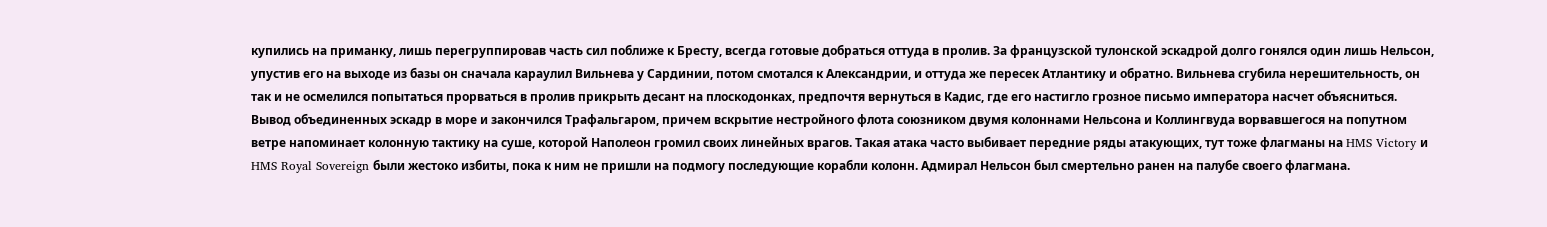купились на приманку, лишь перегруппировав часть сил поближе к Бресту, всегда готовые добраться оттуда в пролив. За французской тулонской эскадрой долго гонялся один лишь Нельсон, упустив его на выходе из базы он сначала караулил Вильнева у Сардинии, потом смотался к Александрии, и оттуда же пересек Атлантику и обратно. Вильнева сгубила нерешительность, он так и не осмелился попытаться прорваться в пролив прикрыть десант на плоскодонках, предпочтя вернуться в Кадис, где его настигло грозное письмо императора насчет объясниться. Вывод объединенных эскадр в море и закончился Трафальгаром, причем вскрытие нестройного флота союзником двумя колоннами Нельсона и Коллингвуда ворвавшегося на попутном ветре напоминает колонную тактику на суше, которой Наполеон громил своих линейных врагов. Такая атака часто выбивает передние ряды атакующих, тут тоже флагманы на HMS Victory и HMS Royal Sovereign были жестоко избиты, пока к ним не пришли на подмогу последующие корабли колонн. Адмирал Нельсон был смертельно ранен на палубе своего флагмана.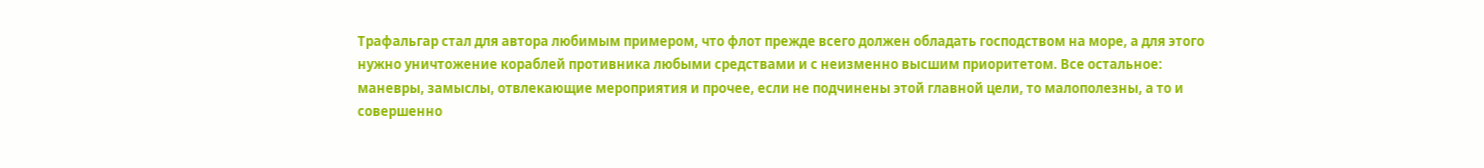Трафальгар стал для автора любимым примером, что флот прежде всего должен обладать господством на море, а для этого нужно уничтожение кораблей противника любыми средствами и с неизменно высшим приоритетом. Все остальное: маневры, замыслы, отвлекающие мероприятия и прочее, если не подчинены этой главной цели, то малополезны, а то и совершенно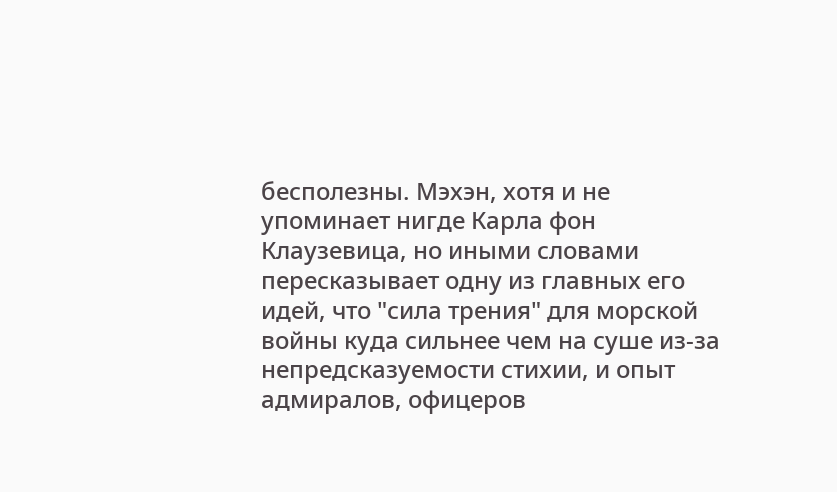бесполезны. Мэхэн, хотя и не упоминает нигде Карла фон Клаузевица, но иными словами пересказывает одну из главных его идей, что "сила трения" для морской войны куда сильнее чем на суше из-за непредсказуемости стихии, и опыт адмиралов, офицеров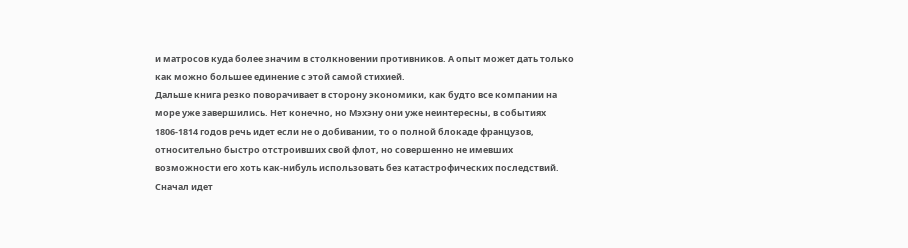и матросов куда более значим в столкновении противников. А опыт может дать только как можно большее единение с этой самой стихией.
Дальше книга резко поворачивает в сторону экономики, как будто все компании на море уже завершились. Нет конечно, но Мэхэну они уже неинтересны, в событиях 1806-1814 годов речь идет если не о добивании, то о полной блокаде французов, относительно быстро отстроивших свой флот, но совершенно не имевших возможности его хоть как-нибуль использовать без катастрофических последствий. Сначал идет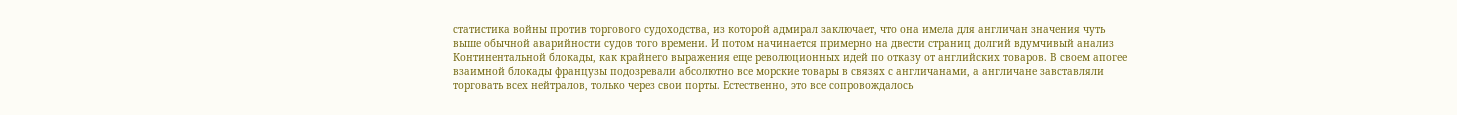статистика войны против торгового судоходства, из которой адмирал заключает, что она имела для англичан значения чуть выше обычной аварийности судов того времени. И потом начинается примерно на двести страниц долгий вдумчивый анализ Континентальной блокады, как крайнего выражения еще революционных идей по отказу от английских товаров. В своем апогее взаимной блокады французы подозревали абсолютно все морские товары в связях с англичанами, а англичане завставляли торговать всех нейтралов, только через свои порты. Естественно, это все сопровождалось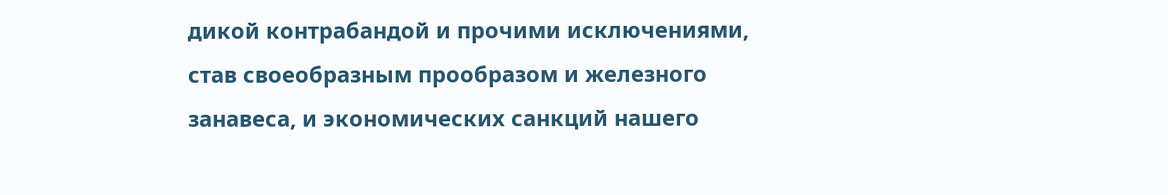дикой контрабандой и прочими исключениями, став своеобразным прообразом и железного занавеса, и экономических санкций нашего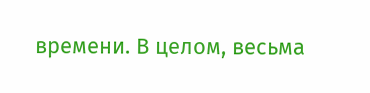времени. В целом, весьма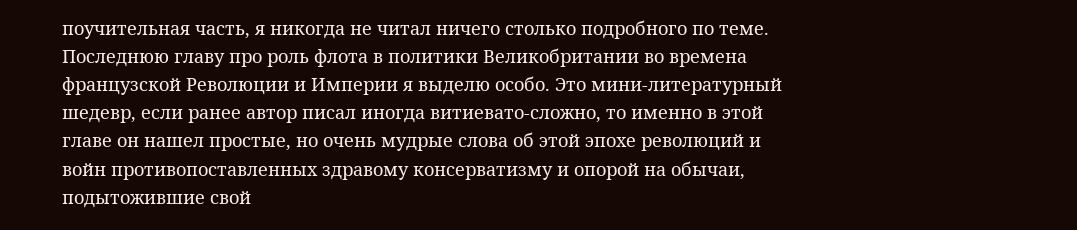поучительная часть, я никогда не читал ничего столько подробного по теме.
Последнюю главу про роль флота в политики Великобритании во времена французской Революции и Империи я выделю особо. Это мини-литературный шедевр, если ранее автор писал иногда витиевато-сложно, то именно в этой главе он нашел простые, но очень мудрые слова об этой эпохе революций и войн противопоставленных здравому консерватизму и опорой на обычаи, подытожившие свой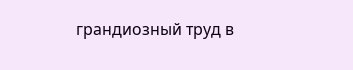грандиозный труд в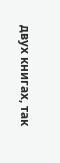двух книгах, так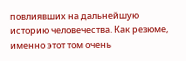повлиявших на дальнейшую историю человечества. Как резюме, именно этот том очень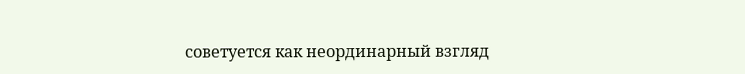советуется как неординарный взгляд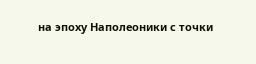на эпоху Наполеоники с точки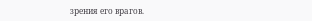зрения его врагов.